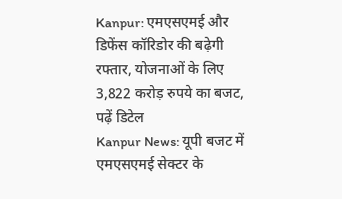Kanpur: एमएसएमई और डिफेंस कॉरिडोर की बढ़ेगी रफ्तार, योजनाओं के लिए 3,822 करोड़ रुपये का बजट, पढ़ें डिटेल
Kanpur News: यूपी बजट में एमएसएमई सेक्टर के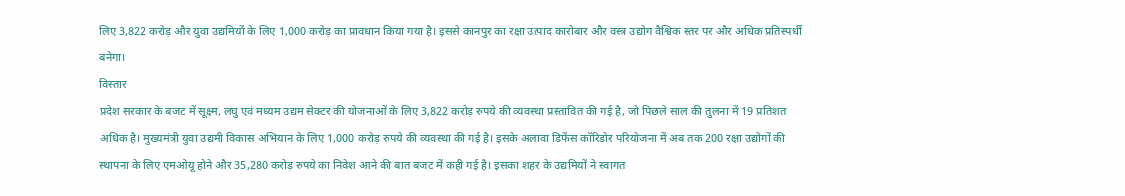लिए 3,822 करोड़ और युवा उद्यमियों के लिए 1,000 करोड़ का प्रावधान किया गया है। इससे कानपुर का रक्षा उत्पाद कारोबार और वस्त्र उद्योग वैश्विक स्तर पर और अधिक प्रतिस्पर्धी बनेगा।
विस्तार
प्रदेश सरकार के बजट में सूक्ष्म, लघु एवं मध्यम उद्यम सेक्टर की योजनाओं के लिए 3,822 करोड़ रुपये की व्यवस्था प्रस्तावित की गई है, जो पिछले साल की तुलना में 19 प्रतिशत अधिक है। मुख्यमंत्री युवा उद्यमी विकास अभियान के लिए 1,000 करोड़ रुपये की व्यवस्था की गई है। इसके अलावा डिफेंस कॉरिडोर परियोजना में अब तक 200 रक्षा उद्योगों की स्थापना के लिए एमओयू होने और 35,280 करोड़ रुपये का निवेश आने की बात बजट में कही गई है। इसका शहर के उद्यमियों ने स्वागत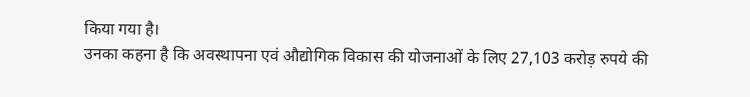किया गया है।
उनका कहना है कि अवस्थापना एवं औद्योगिक विकास की योजनाओं के लिए 27,103 करोड़ रुपये की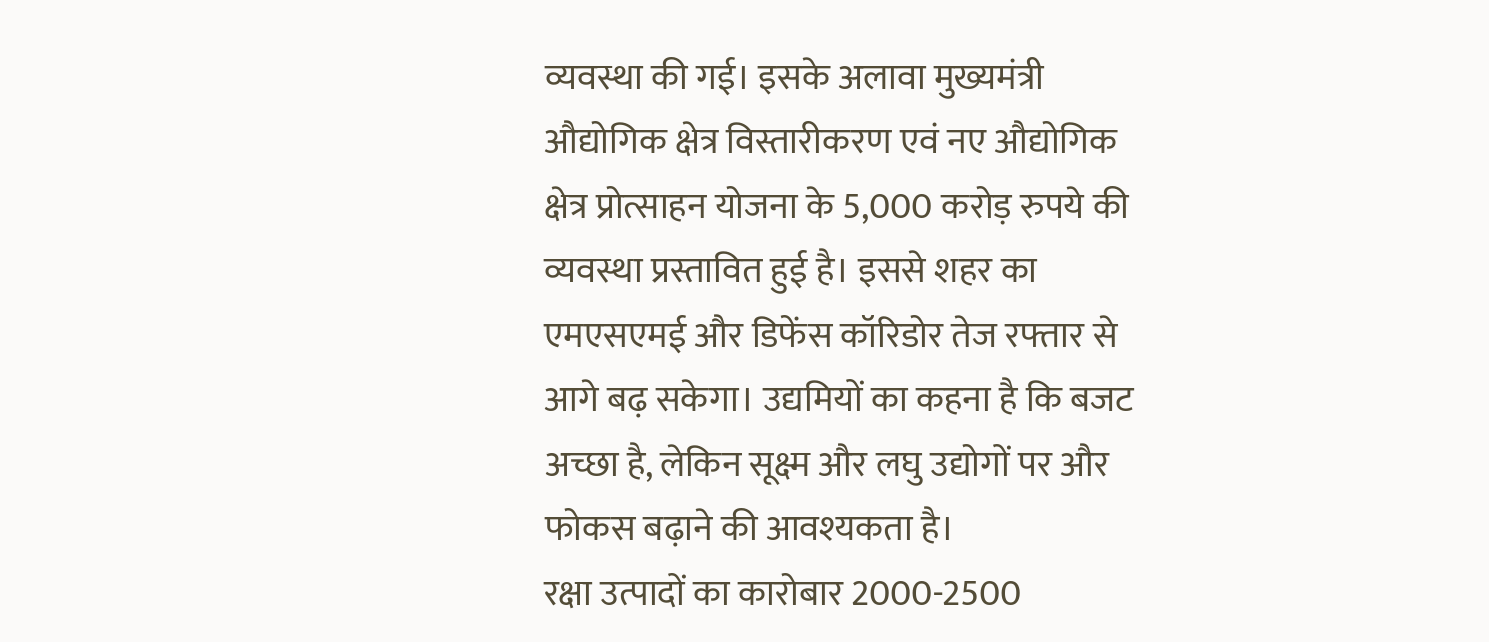व्यवस्था की गई। इसके अलावा मुख्यमंत्री औद्योगिक क्षेत्र विस्तारीकरण एवं नए औद्योगिक क्षेत्र प्रोत्साहन योजना के 5,000 करोड़ रुपये की व्यवस्था प्रस्तावित हुई है। इससे शहर का एमएसएमई और डिफेंस कॉरिडोर तेज रफ्तार से आगे बढ़ सकेगा। उद्यमियों का कहना है कि बजट अच्छा है, लेकिन सूक्ष्म और लघु उद्योगों पर और फोकस बढ़ाने की आवश्यकता है।
रक्षा उत्पादों का कारोबार 2000-2500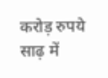करोड़ रुपये
साढ़ में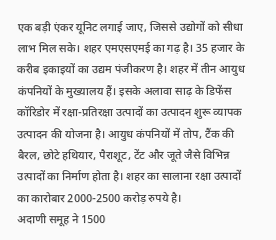एक बड़ी एंकर यूनिट लगाई जाए, जिससे उद्योगों को सीधा लाभ मिल सके। शहर एमएसएमई का गढ़ है। 35 हजार के करीब इकाइयों का उद्यम पंजीकरण है। शहर में तीन आयुध कंपनियों के मुख्यालय हैं। इसके अलावा साढ़ के डिफेंस कॉरिडोर में रक्षा-प्रतिरक्षा उत्पादों का उत्पादन शुरू व्यापक उत्पादन की योजना है। आयुध कंपनियों में तोप, टैंक की बैरल, छोटे हथियार, पैराशूट, टेंट और जूते जैसे विभिन्न उत्पादों का निर्माण होता है। शहर का सालाना रक्षा उत्पादों का कारोबार 2000-2500 करोड़ रुपये है।
अदाणी समूह ने 1500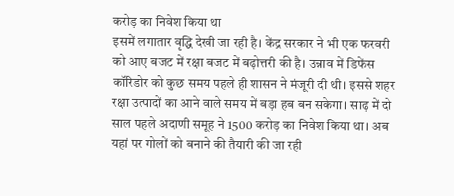करोड़ का निवेश किया था
इसमें लगातार वृद्धि देखी जा रही है। केंद्र सरकार ने भी एक फरवरी को आए बजट में रक्षा बजट में बढ़ोत्तरी की है। उन्नाव में डिफेंस कॉरिडोर को कुछ समय पहले ही शासन ने मंजूरी दी थी। इससे शहर रक्षा उत्पादों का आने वाले समय में बड़ा हब बन सकेगा। साढ़ में दो साल पहले अदाणी समूह ने 1500 करोड़ का निवेश किया था। अब यहां पर गोलों को बनाने की तैयारी की जा रही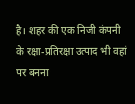है। शहर की एक निजी कंपनी के रक्षा-प्रतिरक्षा उत्पाद भी वहां पर बनना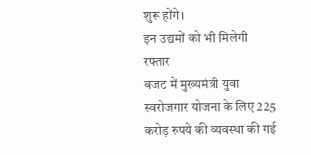शुरू होंगे।
इन उद्यमों को भी मिलेगी रफ्तार
बजट में मुख्यमंत्री युवा स्वरोजगार योजना के लिए 225 करोड़ रुपये की व्यवस्था की गई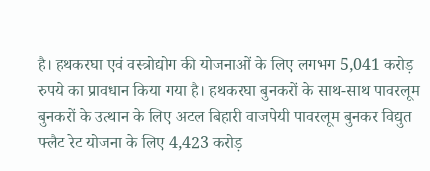है। हथकरघा एवं वस्त्रोद्योग की योजनाओं के लिए लगभग 5,041 करोड़ रुपये का प्रावधान किया गया है। हथकरघा बुनकरों के साथ-साथ पावरलूम बुनकरों के उत्थान के लिए अटल बिहारी वाजपेयी पावरलूम बुनकर विद्युत फ्लैट रेट योजना के लिए 4,423 करोड़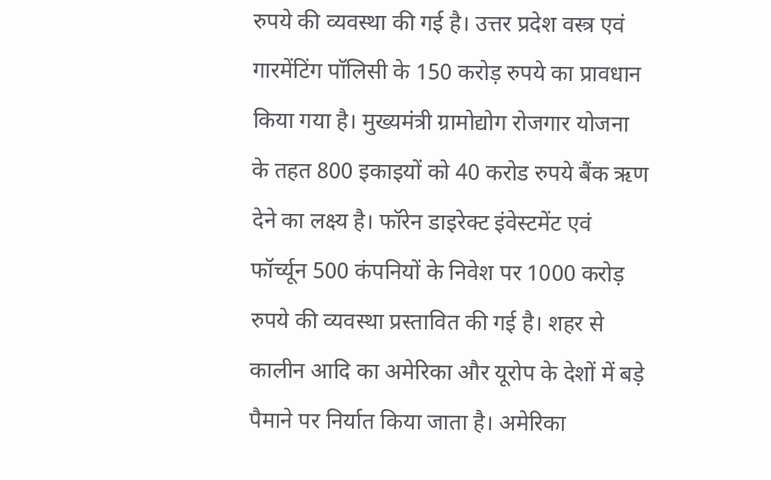रुपये की व्यवस्था की गई है। उत्तर प्रदेश वस्त्र एवं गारमेंटिंग पॉलिसी के 150 करोड़ रुपये का प्रावधान किया गया है। मुख्यमंत्री ग्रामोद्योग रोजगार योजना के तहत 800 इकाइयों को 40 करोड रुपये बैंक ऋण देने का लक्ष्य है। फॉरेन डाइरेक्ट इंवेस्टमेंट एवं फॉर्च्यून 500 कंपनियों के निवेश पर 1000 करोड़ रुपये की व्यवस्था प्रस्तावित की गई है। शहर से कालीन आदि का अमेरिका और यूरोप के देशों में बड़े पैमाने पर निर्यात किया जाता है। अमेरिका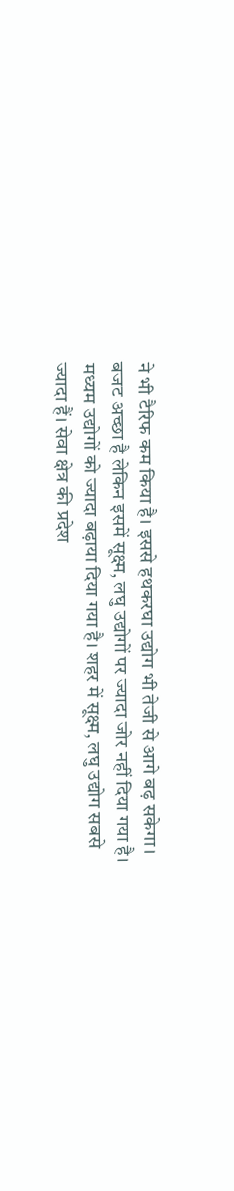ने भी टैरिफ कम किया है। इससे हथकरघा उद्योग भी तेजी से आगे बढ़ सकेगा।
बजट अच्छा है लेकिन इसमें सूक्ष्म, लघु उद्योगों पर ज्यादा जोर नहीं दिया गया है। मध्यम उद्योगों को ज्यादा बढ़ाया दिया गया है। शहर में सूक्ष्म, लघु उद्योग सबसे ज्यादा हैं। सेवा क्षेत्र की प्रदेश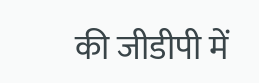की जीडीपी में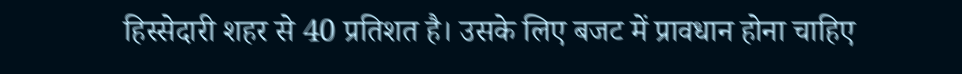हिस्सेदारी शहर से 40 प्रतिशत है। उसके लिए बजट में प्रावधान होना चाहिए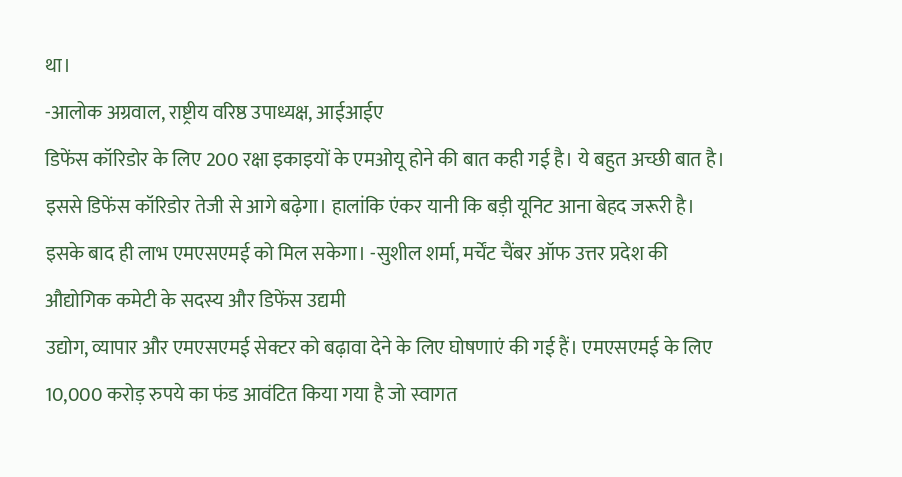था।
-आलोक अग्रवाल, राष्ट्रीय वरिष्ठ उपाध्यक्ष, आईआईए
डिफेंस कॉरिडोर के लिए 200 रक्षा इकाइयों के एमओयू होने की बात कही गई है। ये बहुत अच्छी बात है। इससे डिफेंस कॉरिडोर तेजी से आगे बढ़ेगा। हालांकि एंकर यानी कि बड़ी यूनिट आना बेहद जरूरी है। इसके बाद ही लाभ एमएसएमई को मिल सकेगा। -सुशील शर्मा, मर्चेंट चैंबर ऑफ उत्तर प्रदेश की औद्योगिक कमेटी के सदस्य और डिफेंस उद्यमी
उद्योग, व्यापार और एमएसएमई सेक्टर को बढ़ावा देने के लिए घोषणाएं की गई हैं। एमएसएमई के लिए 10,000 करोड़ रुपये का फंड आवंटित किया गया है जो स्वागत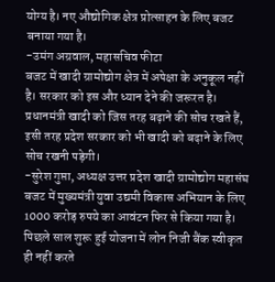योग्य है। नए औद्योगिक क्षेत्र प्रोत्साहन के लिए बजट बनाया गया है।
-उमंग अग्रवाल, महासचिव फीटा
बजट में खादी ग्रामोद्योग क्षेत्र में अपेक्षा के अनुकूल नहीं है। सरकार को इस और ध्यान देने की जरूरत है। प्रधानमंत्री खादी को जिस तरह बढ़ाने की सोच रखते हैं, इसी तरह प्रदेश सरकार को भी खादी को बढ़ाने के लिए सोच रखनी पड़ेगी।
-सुरेश गुप्ता, अध्यक्ष उत्तर प्रदेश खादी ग्रामोद्योग महासंघ
बजट में मुख्यमंत्री युवा उद्यमी विकास अभियान के लिए 1000 करोड़ रुपये का आवंटन फिर से किया गया है। पिछले साल शुरू हुई योजना में लोन निजी बैंक स्वीकृत ही नहीं करते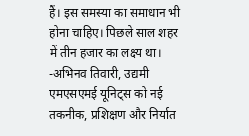हैं। इस समस्या का समाधान भी होना चाहिए। पिछले साल शहर में तीन हजार का लक्ष्य था।
-अभिनव तिवारी, उद्यमी
एमएसएमई यूनिट्स को नई तकनीक, प्रशिक्षण और निर्यात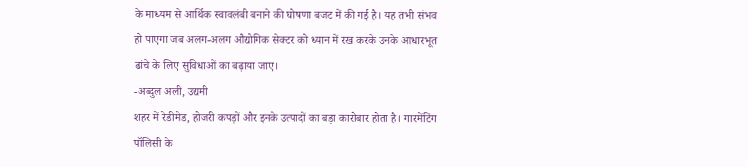के माध्यम से आर्थिक स्वावलंबी बनाने की घोषणा बजट में की गई है। यह तभी संभव हो पाएगा जब अलग-अलग औद्योगिक सेक्टर को ध्यान में रख करके उनके आधारभूत ढांचे के लिए सुविधाओं का बढ़ाया जाए।
-अब्दुल अली, उद्यमी
शहर में रेडीमेड, होजरी कपड़ों और इनके उत्पादों का बड़ा कारोबार होता है। गारमेंटिंग पॉलिसी के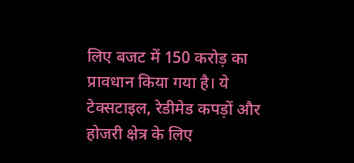लिए बजट में 150 करोड़ का प्रावधान किया गया है। ये टेक्सटाइल, रेडीमेड कपड़ों और होजरी क्षेत्र के लिए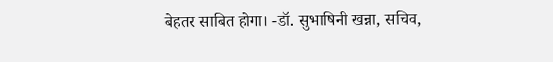बेहतर साबित होगा। -डॉ. सुभाषिनी खन्ना, सचिव,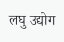लघु उद्योग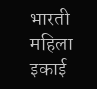भारती महिला इकाई